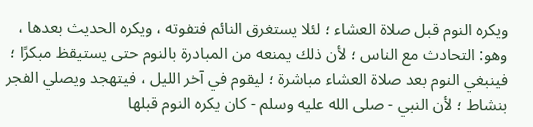ويكره النوم قبل صلاة العشاء ؛ لئلا يستغرق النائم فتفوته ، ويكره الحديث بعدها ، وهو: التحادث مع الناس ؛ لأن ذلك يمنعه من المبادرة بالنوم حتى يستيقظ مبكرًا ؛ فينبغي النوم بعد صلاة العشاء مباشرة ؛ ليقوم في آخر الليل ، فيتهجد ويصلي الفجر بنشاط ؛ لأن النبي - صلى الله عليه وسلم - كان يكره النوم قبلها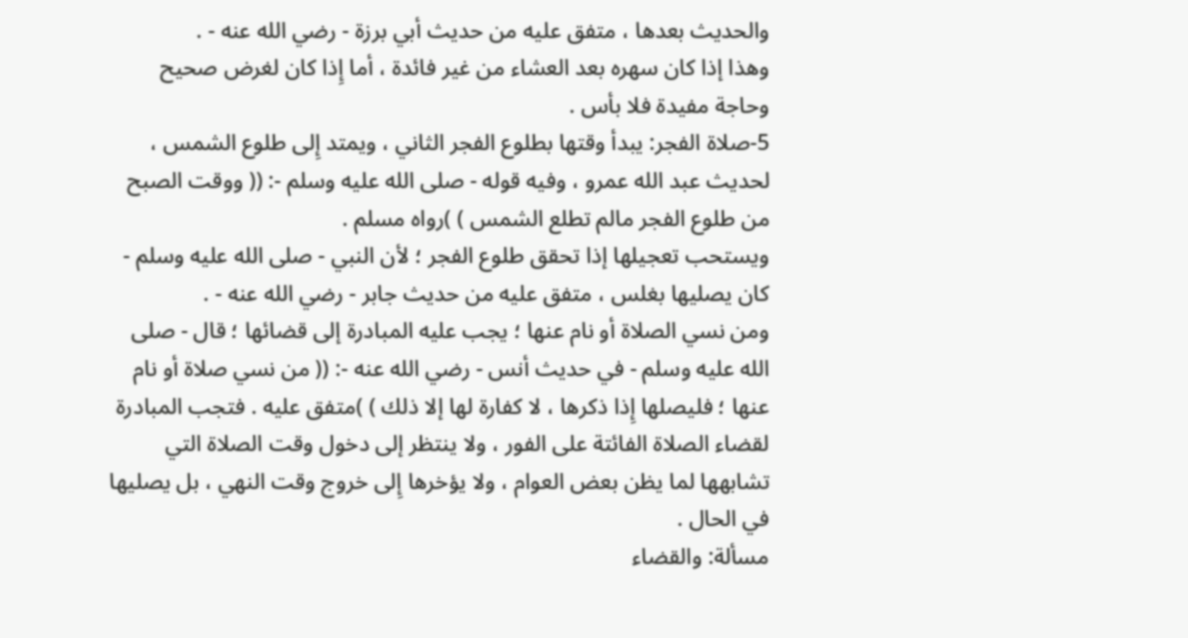والحديث بعدها ، متفق عليه من حديث أبي برزة - رضي الله عنه - .
وهذا إذا كان سهره بعد العشاء من غير فائدة ، أما إِذا كان لغرض صحيح وحاجة مفيدة فلا بأس .
5-صلاة الفجر: يبدأ وقتها بطلوع الفجر الثاني ، ويمتد إِلى طلوع الشمس ، لحديث عبد الله عمرو ، وفيه قوله - صلى الله عليه وسلم -: (( ووقت الصبح من طلوع الفجر مالم تطلع الشمس ) )رواه مسلم .
ويستحب تعجيلها إذا تحقق طلوع الفجر ؛ لأن النبي - صلى الله عليه وسلم - كان يصليها بغلس ، متفق عليه من حديث جابر - رضي الله عنه - .
ومن نسي الصلاة أو نام عنها ؛ يجب عليه المبادرة إلى قضائها ؛ قال - صلى الله عليه وسلم - في حديث أنس - رضي الله عنه -: (( من نسي صلاة أو نام عنها ؛ فليصلها إِذا ذكرها ، لا كفارة لها إلا ذلك ) )متفق عليه . فتجب المبادرة لقضاء الصلاة الفائتة على الفور ، ولا ينتظر إلى دخول وقت الصلاة التي تشابهها لما يظن بعض العوام ، ولا يؤخرها إِلى خروج وقت النهي ، بل يصليها في الحال .
مسألة: والقضاء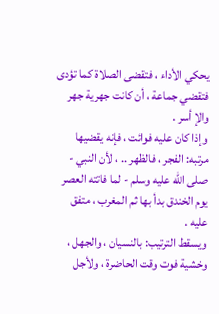يحكي الأداء ، فتقضى الصلاة كما تؤدى فتقضي جماعة ، أن كانت جهرية جهر والإ أسر .
وإذا كان عليه فوائت ، فإنه يقضيها مرتبه: الفجر ، فالظهر .. ، لأن النبي - صلى الله عليه وسلم - لما فاتته العصر يوم الخندق بدأ بها ثم المغرب ، متفق عليه .
ويسقط الترتيب: بالنسيان ، والجهل ، وخشية فوت وقت الحاضرة ، ولأجل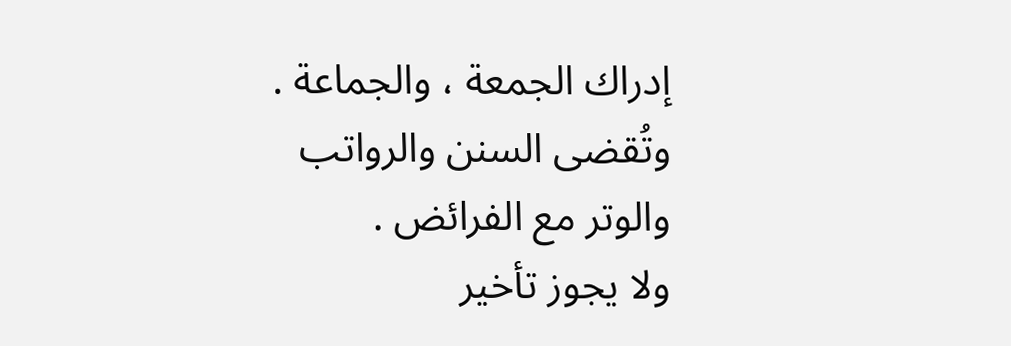إدراك الجمعة ، والجماعة .
وتُقضى السنن والرواتب والوتر مع الفرائض .
ولا يجوز تأخير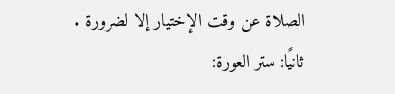الصلاة عن وقت الإختيار إلا لضرورة .
ثانيًا: ستر العورة: